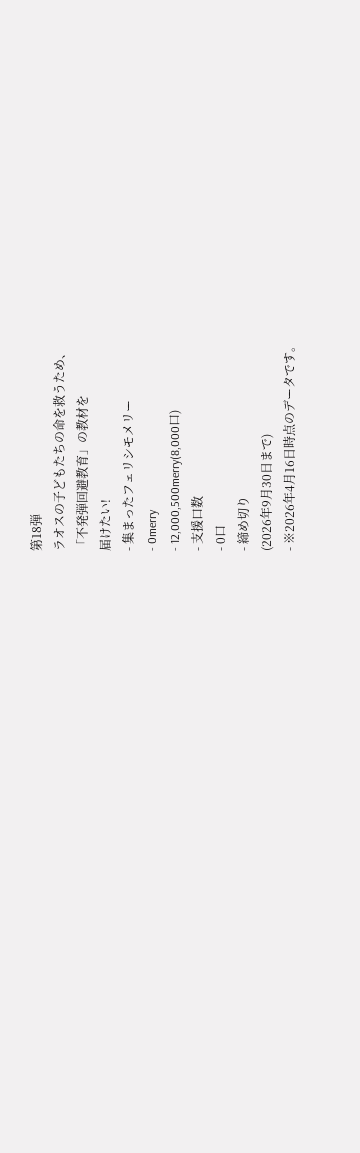第18弾
ラオスの子どもたちの命を救うため、
「不発弾回避教育」の教材を
届けたい!
- 集まったフェリシモメリー
- 0merry
- 12,000,500merry(8,000口)
- 支援口数
- 0口
- 締め切り
(2026年9月30日まで)
- ※2026年4月16日時点のデータです。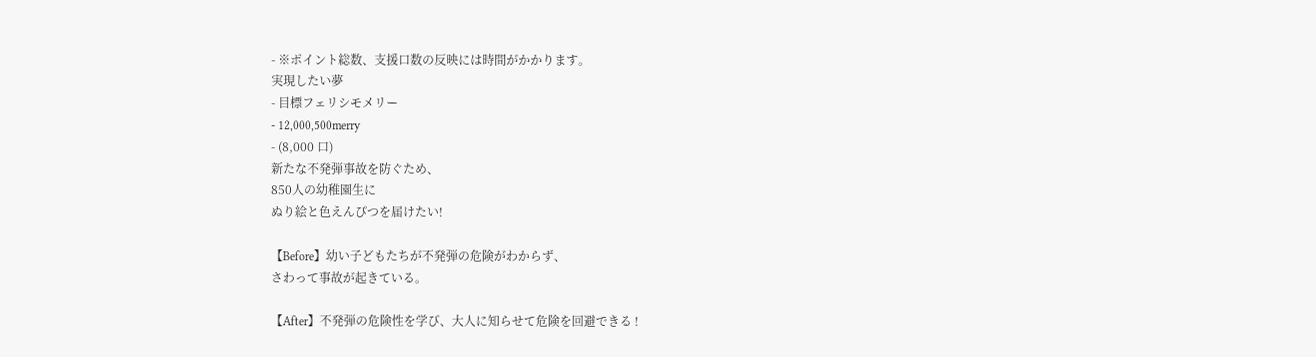- ※ポイント総数、支援口数の反映には時間がかかります。
実現したい夢
- 目標フェリシモメリー
- 12,000,500merry
- (8,000 口)
新たな不発弾事故を防ぐため、
850人の幼稚園生に
ぬり絵と色えんぴつを届けたい!

【Before】幼い子どもたちが不発弾の危険がわからず、
さわって事故が起きている。

【After】不発弾の危険性を学び、大人に知らせて危険を回避できる !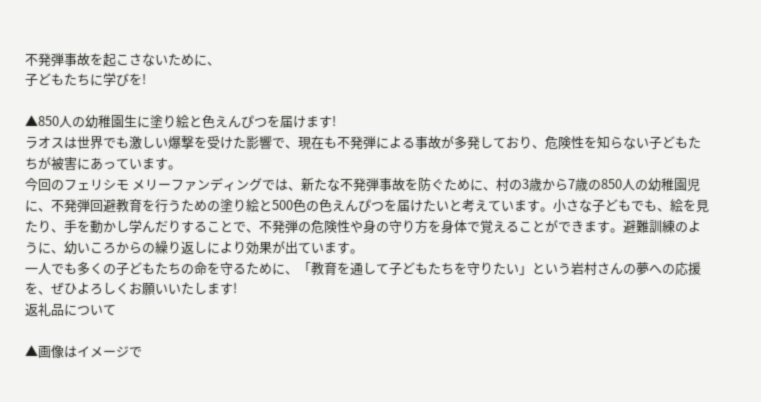不発弾事故を起こさないために、
子どもたちに学びを!

▲850人の幼稚園生に塗り絵と色えんぴつを届けます!
ラオスは世界でも激しい爆撃を受けた影響で、現在も不発弾による事故が多発しており、危険性を知らない子どもたちが被害にあっています。
今回のフェリシモ メリーファンディングでは、新たな不発弾事故を防ぐために、村の3歳から7歳の850人の幼稚園児に、不発弾回避教育を行うための塗り絵と500色の色えんぴつを届けたいと考えています。小さな子どもでも、絵を見たり、手を動かし学んだりすることで、不発弾の危険性や身の守り方を身体で覚えることができます。避難訓練のように、幼いころからの繰り返しにより効果が出ています。
一人でも多くの子どもたちの命を守るために、「教育を通して子どもたちを守りたい」という岩村さんの夢への応援を、ぜひよろしくお願いいたします!
返礼品について

▲画像はイメージで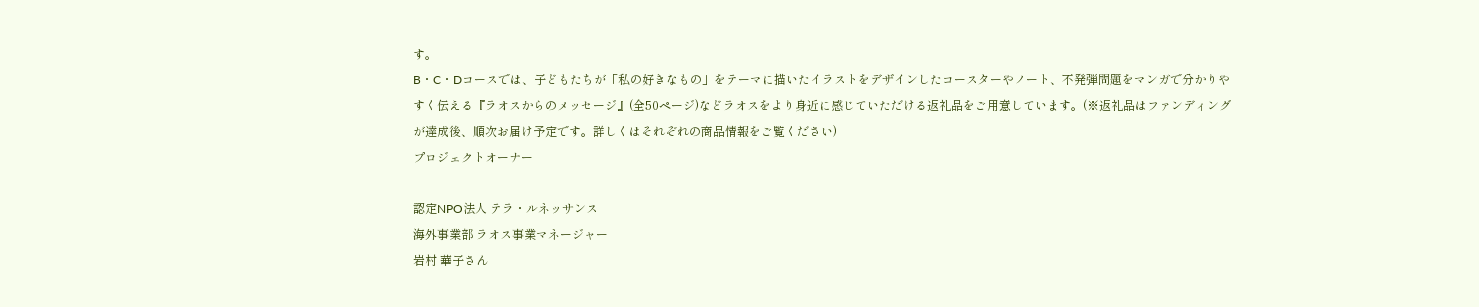す。
B・C・Dコースでは、子どもたちが「私の好きなもの」をテーマに描いたイラストをデザインしたコースターやノート、不発弾問題をマンガで分かりやすく伝える『ラオスからのメッセージ』(全50ページ)などラオスをより身近に感じていただける返礼品をご用意しています。(※返礼品はファンディングが達成後、順次お届け予定です。詳しくはそれぞれの商品情報をご覧ください)
プロジェクトオーナー

認定NPO法人 テラ・ルネッサンス
海外事業部 ラオス事業マネージャー
岩村 華子さん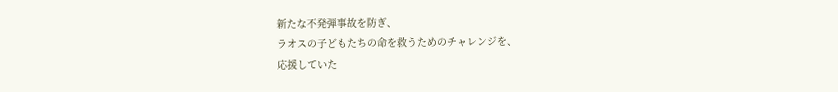新たな不発弾事故を防ぎ、
ラオスの子どもたちの命を救うためのチャレンジを、
応援していた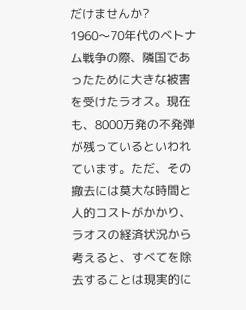だけませんか?
1960〜70年代のベトナム戦争の際、隣国であったために大きな被害を受けたラオス。現在も、8000万発の不発弾が残っているといわれています。ただ、その撤去には莫大な時間と人的コストがかかり、ラオスの経済状況から考えると、すべてを除去することは現実的に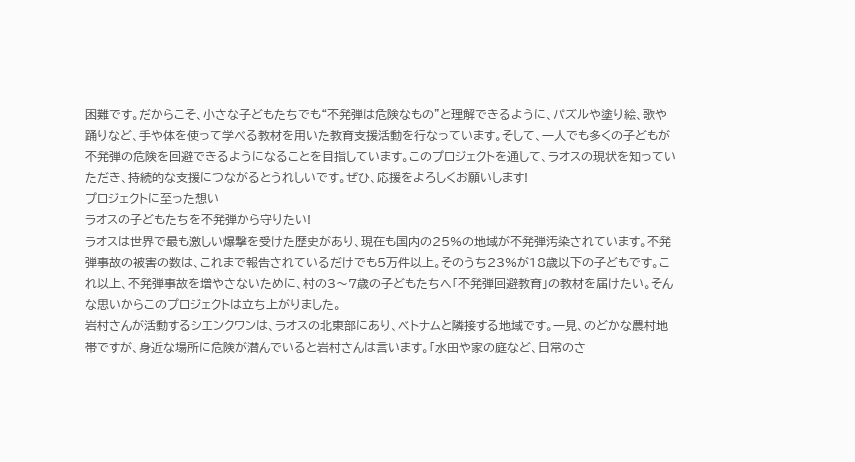困難です。だからこそ、小さな子どもたちでも“不発弾は危険なもの”と理解できるように、パズルや塗り絵、歌や踊りなど、手や体を使って学べる教材を用いた教育支援活動を行なっています。そして、一人でも多くの子どもが不発弾の危険を回避できるようになることを目指しています。このプロジェクトを通して、ラオスの現状を知っていただき、持続的な支援につながるとうれしいです。ぜひ、応援をよろしくお願いします!
プロジェクトに至った想い
ラオスの子どもたちを不発弾から守りたい!
ラオスは世界で最も激しい爆撃を受けた歴史があり、現在も国内の25%の地域が不発弾汚染されています。不発弾事故の被害の数は、これまで報告されているだけでも5万件以上。そのうち23%が18歳以下の子どもです。これ以上、不発弾事故を増やさないために、村の3〜7歳の子どもたちへ「不発弾回避教育」の教材を届けたい。そんな思いからこのプロジェクトは立ち上がりました。
岩村さんが活動するシエンクワンは、ラオスの北東部にあり、ベトナムと隣接する地域です。一見、のどかな農村地帯ですが、身近な場所に危険が潜んでいると岩村さんは言います。「水田や家の庭など、日常のさ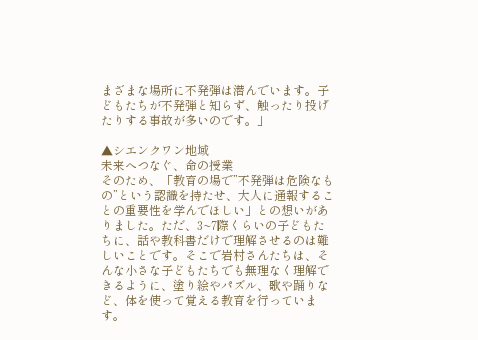まざまな場所に不発弾は潜んでいます。子どもたちが不発弾と知らず、触ったり投げたりする事故が多いのです。」

▲シエンクワン地域
未来へつなぐ、命の授業
そのため、「教育の場で”不発弾は危険なもの”という認識を持たせ、大人に通報することの重要性を学んでほしい」との想いがありました。ただ、3~7際くらいの子どもたちに、話や教科書だけで理解させるのは難しいことです。そこで岩村さんたちは、そんな小さな子どもたちでも無理なく理解できるように、塗り絵やパズル、歌や踊りなど、体を使って覚える教育を行っています。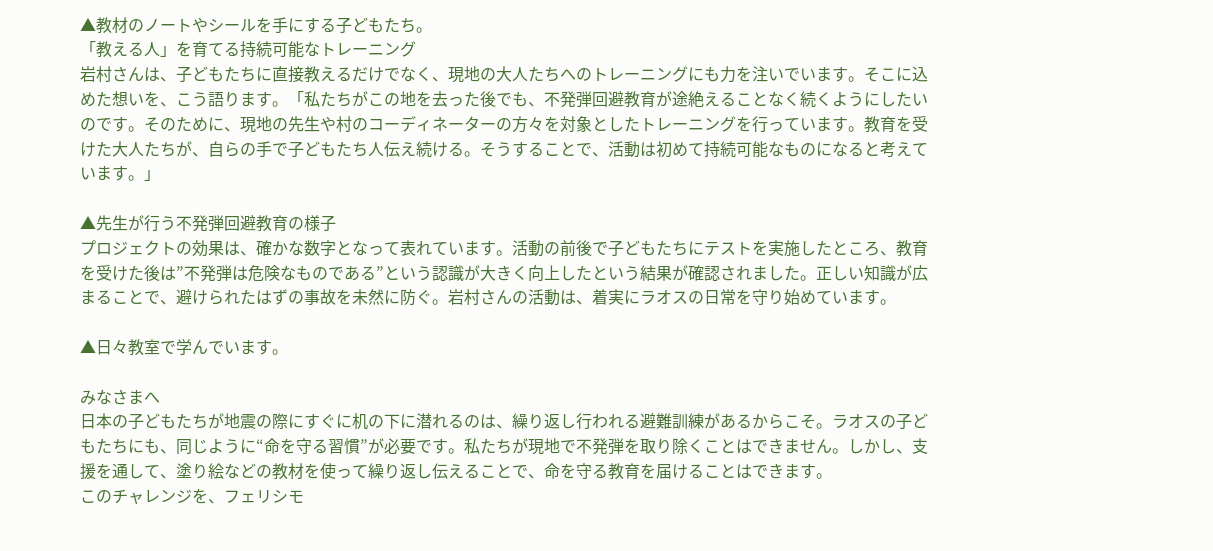▲教材のノートやシールを手にする子どもたち。
「教える人」を育てる持続可能なトレーニング
岩村さんは、子どもたちに直接教えるだけでなく、現地の大人たちへのトレーニングにも力を注いでいます。そこに込めた想いを、こう語ります。「私たちがこの地を去った後でも、不発弾回避教育が途絶えることなく続くようにしたいのです。そのために、現地の先生や村のコーディネーターの方々を対象としたトレーニングを行っています。教育を受けた大人たちが、自らの手で子どもたち人伝え続ける。そうすることで、活動は初めて持続可能なものになると考えています。」

▲先生が行う不発弾回避教育の様子
プロジェクトの効果は、確かな数字となって表れています。活動の前後で子どもたちにテストを実施したところ、教育を受けた後は”不発弾は危険なものである”という認識が大きく向上したという結果が確認されました。正しい知識が広まることで、避けられたはずの事故を未然に防ぐ。岩村さんの活動は、着実にラオスの日常を守り始めています。

▲日々教室で学んでいます。

みなさまへ
日本の子どもたちが地震の際にすぐに机の下に潜れるのは、繰り返し行われる避難訓練があるからこそ。ラオスの子どもたちにも、同じように“命を守る習慣”が必要です。私たちが現地で不発弾を取り除くことはできません。しかし、支援を通して、塗り絵などの教材を使って繰り返し伝えることで、命を守る教育を届けることはできます。
このチャレンジを、フェリシモ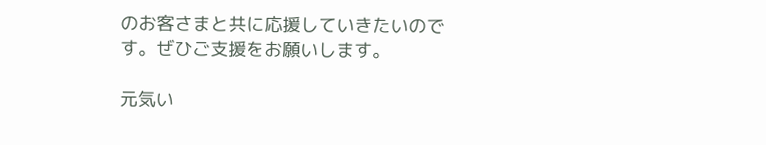のお客さまと共に応援していきたいのです。ぜひご支援をお願いします。

元気い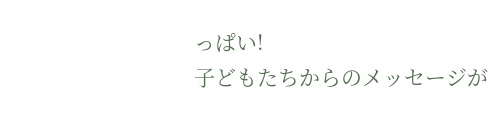っぱい!
子どもたちからのメッセージが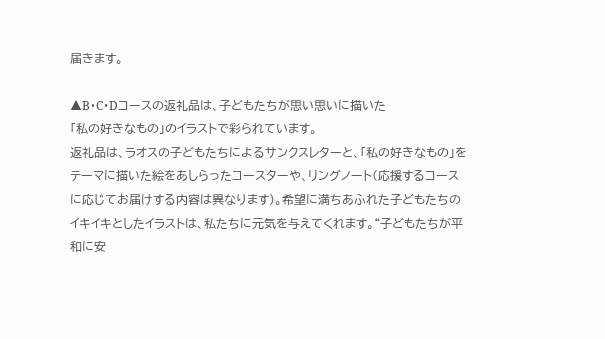届きます。

▲B・C・Dコースの返礼品は、子どもたちが思い思いに描いた
「私の好きなもの」のイラストで彩られています。
返礼品は、ラオスの子どもたちによるサンクスレターと、「私の好きなもの」をテーマに描いた絵をあしらったコースターや、リングノート(応援するコースに応じてお届けする内容は異なります)。希望に満ちあふれた子どもたちのイキイキとしたイラストは、私たちに元気を与えてくれます。“子どもたちが平和に安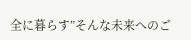全に暮らす”そんな未来へのご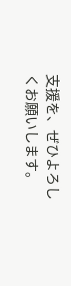支援を、ぜひよろしくお願いします。